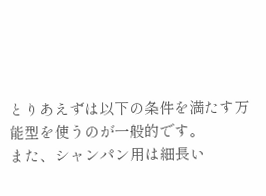とりあえずは以下の条件を満たす万能型を使うのが一般的です。
また、シャンパン用は細長い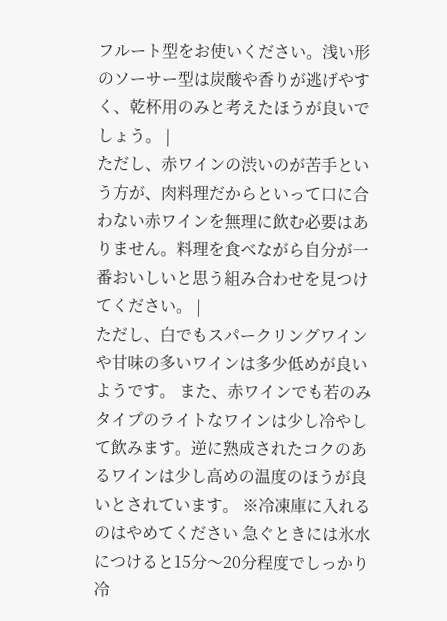フルート型をお使いください。浅い形のソーサー型は炭酸や香りが逃げやすく、乾杯用のみと考えたほうが良いでしょう。 |
ただし、赤ワインの渋いのが苦手という方が、肉料理だからといって口に合わない赤ワインを無理に飲む必要はありません。料理を食べながら自分が一番おいしいと思う組み合わせを見つけてください。 |
ただし、白でもスパークリングワインや甘味の多いワインは多少低めが良いようです。 また、赤ワインでも若のみタイプのライトなワインは少し冷やして飲みます。逆に熟成されたコクのあるワインは少し高めの温度のほうが良いとされています。 ※冷凍庫に入れるのはやめてください 急ぐときには氷水につけると15分〜20分程度でしっかり冷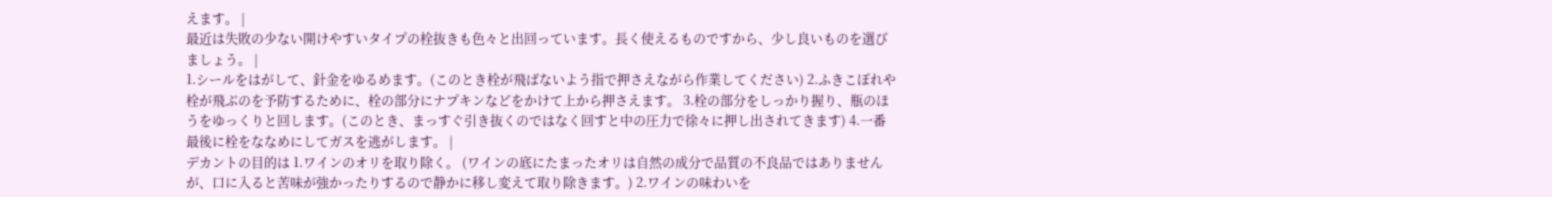えます。 |
最近は失敗の少ない開けやすいタイプの栓抜きも色々と出回っています。長く使えるものですから、少し良いものを選びましょう。 |
1.シールをはがして、針金をゆるめます。(このとき栓が飛ばないよう指で押さえながら作業してください) 2.ふきこぼれや栓が飛ぶのを予防するために、栓の部分にナプキンなどをかけて上から押さえます。 3.栓の部分をしっかり握り、瓶のほうをゆっくりと回します。(このとき、まっすぐ引き抜くのではなく回すと中の圧力で徐々に押し出されてきます) 4.一番最後に栓をななめにしてガスを逃がします。 |
デカントの目的は 1.ワインのオリを取り除く。 (ワインの底にたまったオリは自然の成分で品質の不良品ではありませんが、口に入ると苦味が強かったりするので静かに移し変えて取り除きます。) 2.ワインの味わいを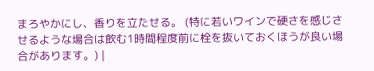まろやかにし、香りを立たせる。 (特に若いワインで硬さを感じさせるような場合は飲む1時間程度前に栓を抜いておくほうが良い場合があります。) |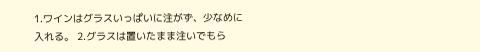1.ワインはグラスいっぱいに注がず、少なめに入れる。 2.グラスは置いたまま注いでもら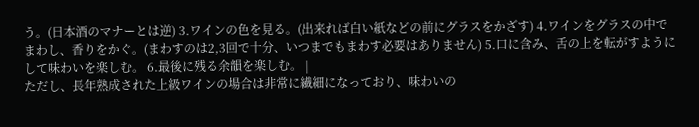う。(日本酒のマナーとは逆) 3.ワインの色を見る。(出来れば白い紙などの前にグラスをかざす) 4.ワインをグラスの中でまわし、香りをかぐ。(まわすのは2,3回で十分、いつまでもまわす必要はありません) 5.口に含み、舌の上を転がすようにして味わいを楽しむ。 6.最後に残る余韻を楽しむ。 |
ただし、長年熟成された上級ワインの場合は非常に繊細になっており、味わいの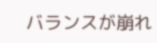バランスが崩れ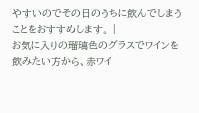やすいのでその日のうちに飲んでしまうことをおすすめします。 |
お気に入りの瑠璃色のグラスでワインを飲みたい方から、赤ワイ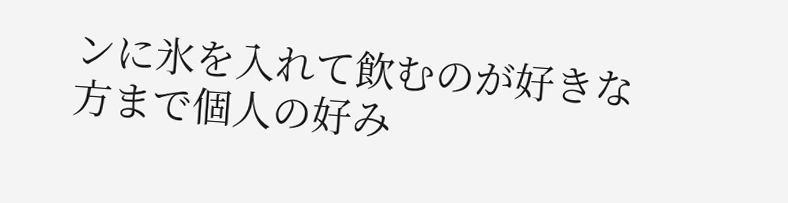ンに氷を入れて飲むのが好きな方まで個人の好み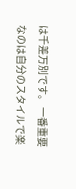は千差万別です。 一番重要なのは自分のスタイルで楽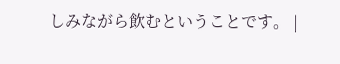しみながら飲むということです。 |